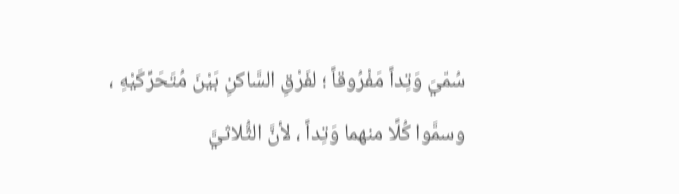سُمّيَ وَتِداً مَفْرُوقاً ؛ لفَرْقِ السَّاكنِ بَيْنَ مُتَحَرِّكَيْهِ ، وسمَّوا كُلًا منهما وَتِداً ، لأنَّ الثُّلاثيَّ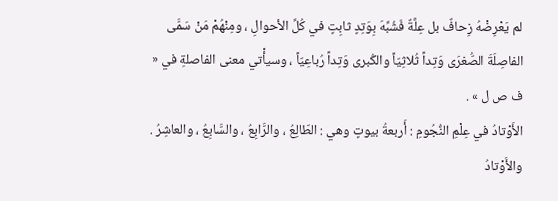لم يَعْرِضْهُ زِحافٌ بل عِلَّةٌ فَشُبِّهَ بِوَتِدٍ ثابِتٍ في كُلِّ الأحوالِ ، ومِنْهُمْ مَنْ سَمَّى الفاصِلَةَ الصُّغرَى وَتِداً ثُلاثِيّاً والكُبرى وَتِداً رُباعِيّاً ، وسيأْتي معنى الفاصلةِ في « ف ص ل » .
الأَوْتادُ في عِلْمِ النُّجُومِ : أَربعةُ بيوتٍ وهي : الطّالِعُ ، والرَّابِعُ ، والسَّابِعُ ، والعاشِرُ .
والأَوْتادُ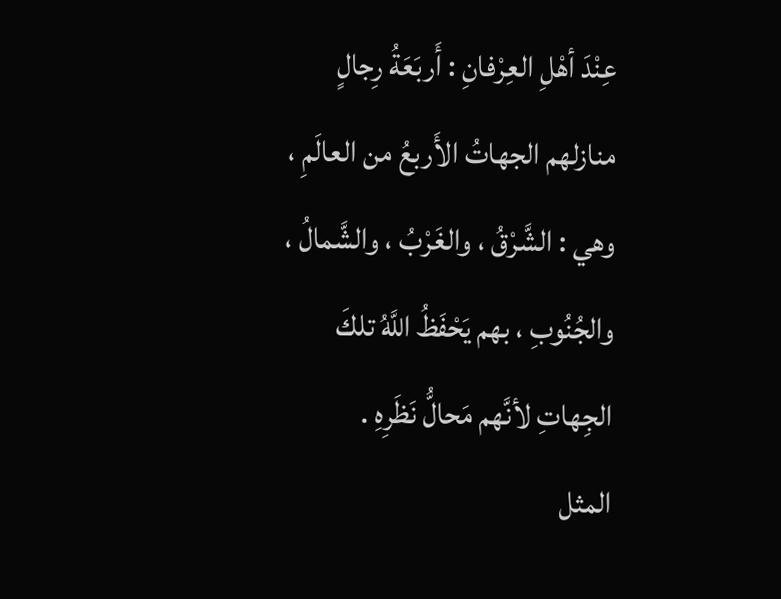عِنْدَ أهْلِ العِرْفانِ : أَربَعَةُ رِجالٍ منازلهم الجهاتُ الأَربعُ من العالَمِ ، وهي : الشَّرْقُ ، والغَرْبُ ، والشَّمالُ ، والجُنُوبِ ، بهم يَحْفَظُ اللَّهُ تلكَ الجِهاتِ لأنَّهم مَحالُّ نَظَرِهِ .
المثل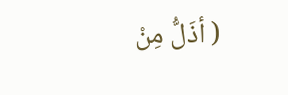( أذَلُّ مِنْ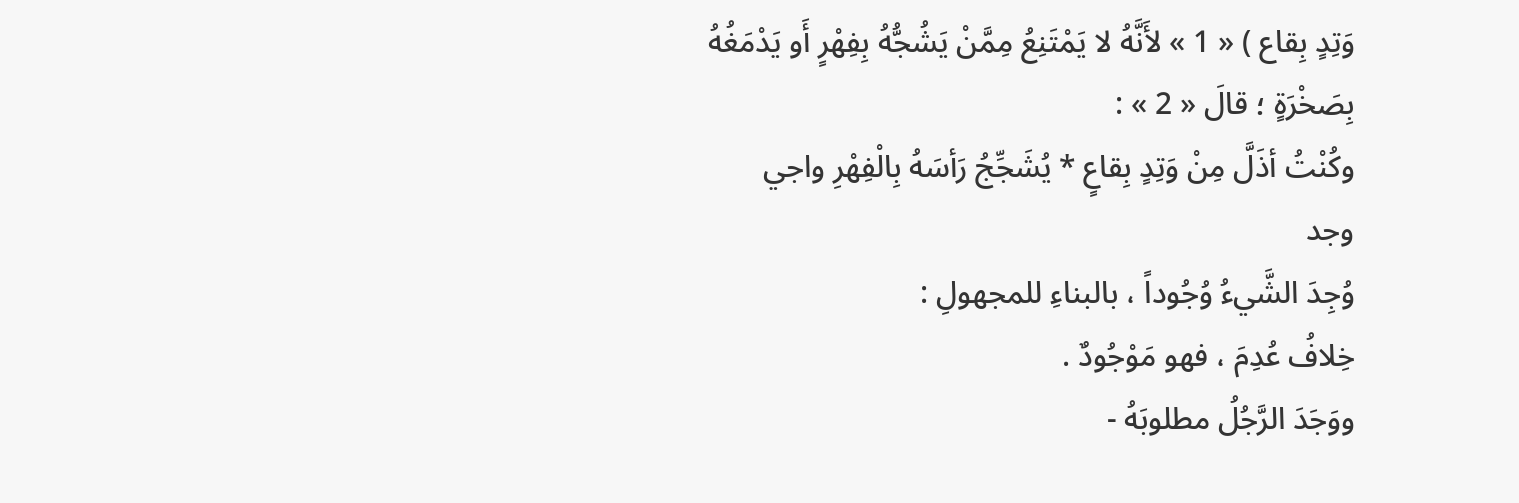وَتِدٍ بِقاع ) « 1 » لأَنَّهُ لا يَمْتَنِعُ مِمَّنْ يَشُجُّهُ بِفِهْرٍ أَو يَدْمَغُهُ بِصَخْرَةٍ ؛ قالَ « 2 » :
وكُنْتُ أذَلَّ مِنْ وَتِدٍ بِقاعٍ * يُشَجِّجُ رَأسَهُ بِالْفِهْرِ واجي
وجد
وُجِدَ الشَّيءُ وُجُوداً ، بالبناءِ للمجهولِ :
خِلافُ عُدِمَ ، فهو مَوْجُودٌ .
ووَجَدَ الرَّجُلُ مطلوبَهُ -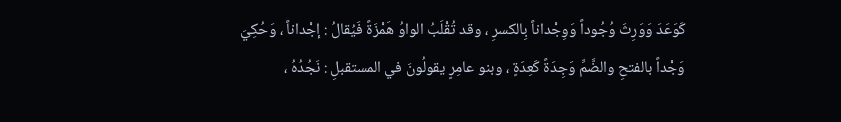كَوَعَدَ وَوَرِثَ وُجُوداً وَوِجْداناً بِالكسرِ ، وقد تُقْلَبُ الواوُ هَمْزَةً فَيُقالُ : إجْداناً ، وَحُكِيَ وَجْداً بالفتحِ والضَّمِّ وَجِدَةً كَعِدَةٍ ، وبنو عامِرٍ يقولُونَ في المستقبلِ : نَجُدُهُ ،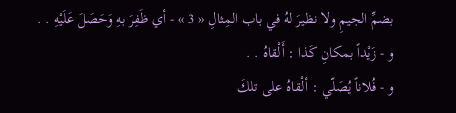بضمِّ الجيمِ ولا نظيرَ لهُ في باب المِثالِ « 3 » - أي ظَفِرَ بهِ وَحَصَلَ عَلَيْهِ . .
و - زَيْداً بمكانِ كَذا : أَلْقاهُ . .
و - فُلاناً يُصَلّي : ألْقاهُ على تلكَ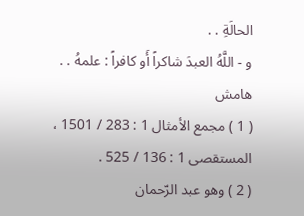الحالَةِ . .
و - اللَّهُ العبدَ شاكراً أَو كافراً : علمهُ . .
هامش
( 1 ) مجمع الأمثال 1 : 283 / 1501 ، المستقصى 1 : 136 / 525 .
( 2 ) وهو عبد الرّحمان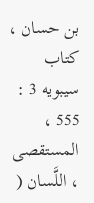بن حسان ، كتاب سيبويه 3 : 555 ، المستقصى ، اللَّسان (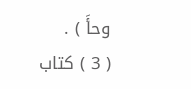وحأَ ) .
( 3 ) كتاب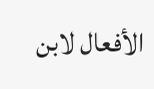الأفعال لابن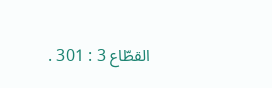القطّاع 3 : 301 .